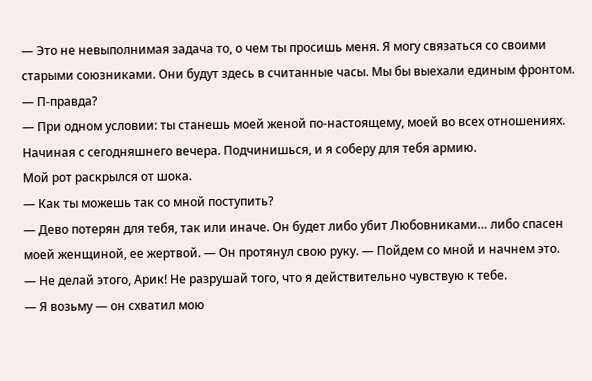— Это не невыполнимая задача то, о чем ты просишь меня. Я могу связаться со своими старыми союзниками. Они будут здесь в считанные часы. Мы бы выехали единым фронтом.
— П-правда?
— При одном условии: ты станешь моей женой по-настоящему, моей во всех отношениях. Начиная с сегодняшнего вечера. Подчинишься, и я соберу для тебя армию.
Мой рот раскрылся от шока.
— Как ты можешь так со мной поступить?
— Дево потерян для тебя, так или иначе. Он будет либо убит Любовниками… либо спасен моей женщиной, ее жертвой. — Он протянул свою руку. — Пойдем со мной и начнем это.
— Не делай этого, Aрик! Не разрушай того, что я действительно чувствую к тебе.
— Я возьму — он схватил мою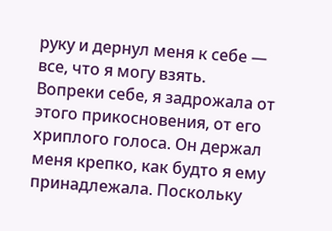руку и дернул меня к себе — все, что я могу взять.
Вопреки себе, я задрожала от этого прикосновения, от его хриплого голоса. Он держал меня крепко, как будто я ему принадлежала. Поскольку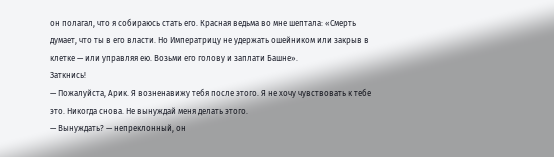он полагал, что я собираюсь стать его. Красная ведьма во мне шептала: «Смерть думает, что ты в его власти. Но Императрицу не удержать ошейником или закрыв в клетке — или управляя ею. Возьми его голову и заплати Башне».
Заткнись!
— Пожалуйста, Aрик. Я возненавижу тебя после этого. Я не хочу чувствовать к тебе это. Никогда снова. Не вынуждай меня делать этого.
— Вынуждать? — непреклонный, он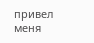привел меня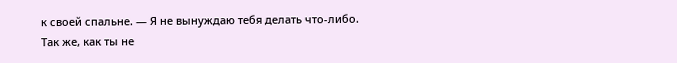к своей спальне. — Я не вынуждаю тебя делать что-либо. Так же, как ты не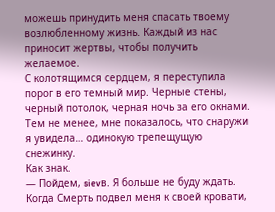можешь принудить меня спасать твоему возлюбленному жизнь. Каждый из нас приносит жертвы, чтобы получить желаемое.
С колотящимся сердцем, я переступила порог в его темный мир. Черные стены, черный потолок, черная ночь за его окнами. Тем не менее, мне показалось, что снаружи я увидела… одинокую трепещущую снежинку.
Как знак.
— Пойдем, sievв. Я больше не буду ждать.
Когда Смерть подвел меня к своей кровати,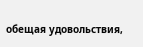обещая удовольствия,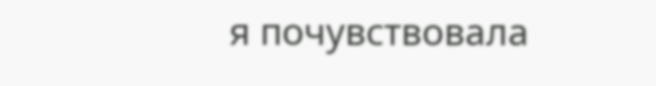я почувствовала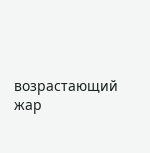возрастающий жар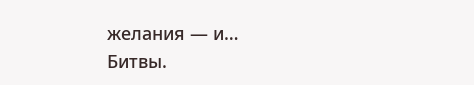желания — и…
Битвы.